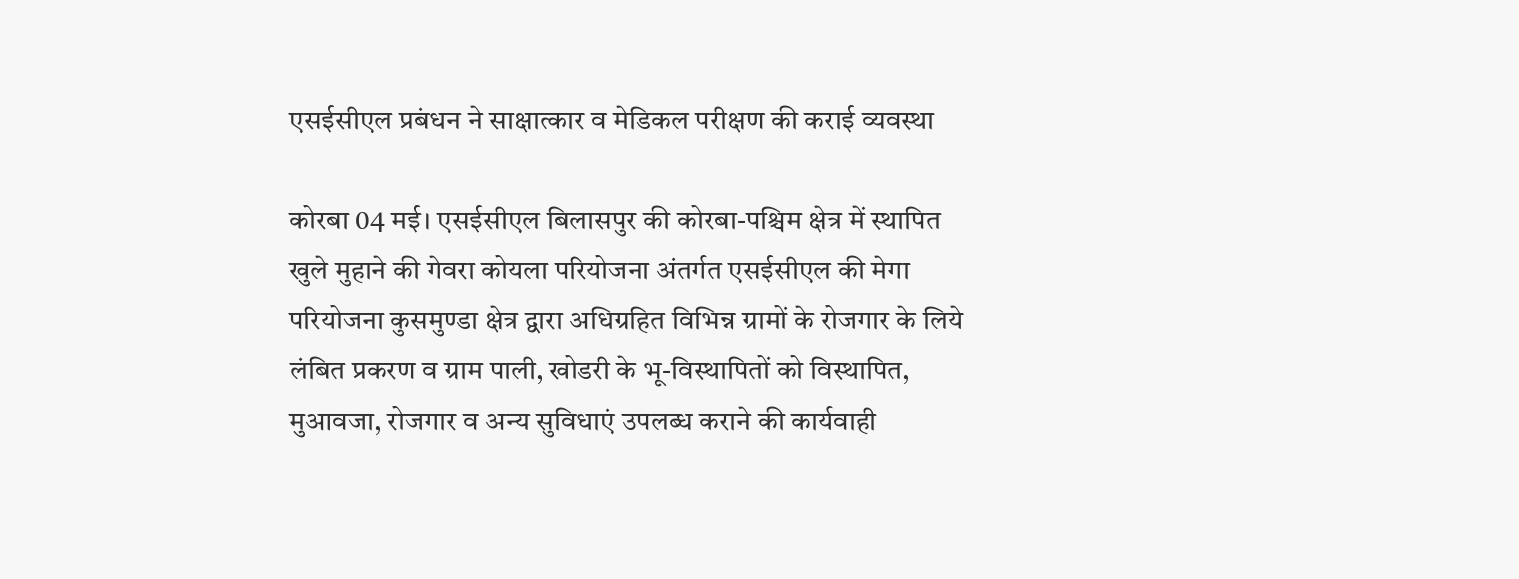एसईसीएल प्रबंधन ने साक्षात्कार व मेडिकल परीक्षण की कराई व्यवस्था

कोरबा 04 मई। एसईसीएल बिलासपुर की कोरबा-पश्चिम क्षेत्र में स्थापित खुले मुहाने की गेवरा कोयला परियोजना अंतर्गत एसईसीएल की मेगा परियोजना कुसमुण्डा क्षेत्र द्वारा अधिग्रहित विभिन्न ग्रामों के रोजगार के लिये लंबित प्रकरण व ग्राम पाली, खोडरी के भू-विस्थापितों को विस्थापित, मुआवजा, रोजगार व अन्य सुविधाएं उपलब्ध कराने की कार्यवाही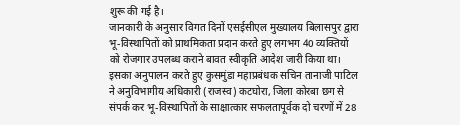शुरू की गई है।
जानकारी के अनुसार विगत दिनों एसईसीएल मुख्यालय बिलासपुर द्वारा भू-विस्थापितों को प्राथमिकता प्रदान करते हुए लगभग 40 व्यक्तियों को रोजगार उपलब्ध कराने बावत स्वीकृति आदेश जारी किया था। इसका अनुपालन करते हुए कुसमुंडा महाप्रबंधक सचिन तानाजी पाटिल ने अनुविभागीय अधिकारी (राजस्व) कटघोरा, जिला कोरबा छग से संपर्क कर भू-विस्थापितों के साक्षात्कार सफलतापूर्वक दो चरणों में 28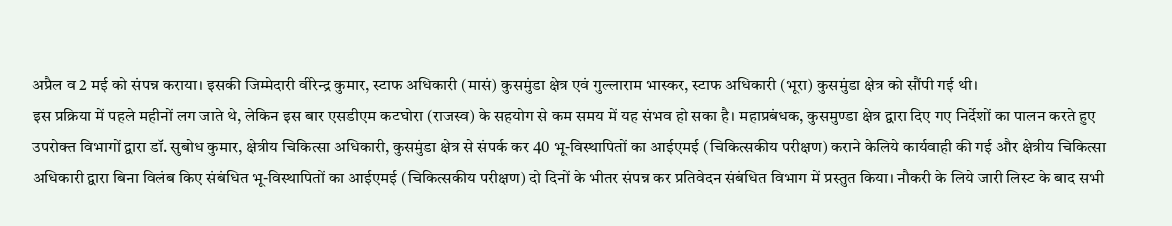अप्रैल व 2 मई को संपन्न कराया। इसकी जिम्मेदारी वीरेन्द्र कुमार, स्टाफ अधिकारी (मासं) कुसमुंडा क्षेत्र एवं गुल्लाराम भास्कर, स्टाफ अधिकारी (भूरा) कुसमुंडा क्षेत्र को सौंपी गई थी।
इस प्रक्रिया में पहले महीनों लग जाते थे, लेकिन इस बार एसडीएम कटघोरा (राजस्व) के सहयोग से कम समय में यह संभव हो सका है। महाप्रबंधक, कुसमुण्डा क्षेत्र द्वारा दिए गए निर्देशों का पालन करते हुए उपरोक्त विभागों द्वारा डॉ. सुबोध कुमार, क्षेत्रीय चिकित्सा अधिकारी, कुसमुंडा क्षेत्र से संपर्क कर 40 भू-विस्थापितों का आईएमई (चिकित्सकीय परीक्षण) कराने केलिये कार्यवाही की गई और क्षेत्रीय चिकित्सा अधिकारी द्वारा बिना विलंब किए संबंधित भू-विस्थापितों का आईएमई (चिकित्सकीय परीक्षण) दो दिनों के भीतर संपन्न कर प्रतिवेदन संबंधित विभाग में प्रस्तुत किया। नौकरी के लिये जारी लिस्ट के बाद सभी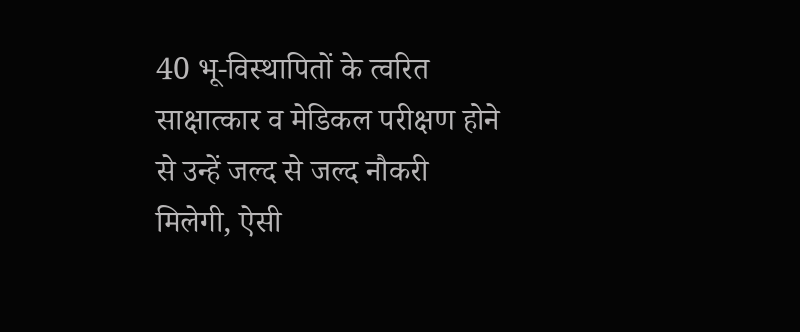40 भू-विस्थापितों के त्वरित साक्षात्कार व मेडिकल परीक्षण होने से उन्हें जल्द से जल्द नौकरी मिलेगी, ऐसी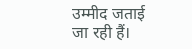उम्मीद जताई जा रही हैं।